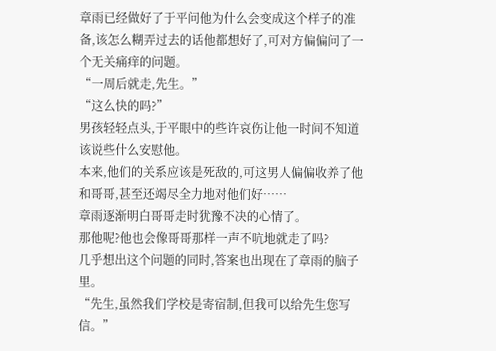章雨已经做好了于平问他为什么会变成这个样子的准备,该怎么糊弄过去的话他都想好了,可对方偏偏问了一个无关痛痒的问题。
“一周后就走,先生。”
“这么快的吗?”
男孩轻轻点头,于平眼中的些许哀伤让他一时间不知道该说些什么安慰他。
本来,他们的关系应该是死敌的,可这男人偏偏收养了他和哥哥,甚至还竭尽全力地对他们好……
章雨逐渐明白哥哥走时犹豫不决的心情了。
那他呢?他也会像哥哥那样一声不吭地就走了吗?
几乎想出这个问题的同时,答案也出现在了章雨的脑子里。
“先生,虽然我们学校是寄宿制,但我可以给先生您写信。”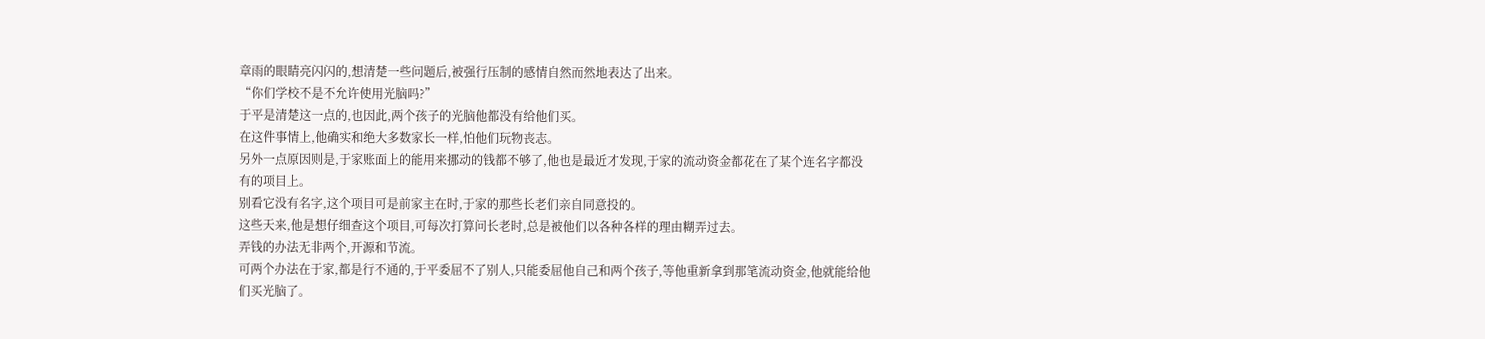章雨的眼睛亮闪闪的,想清楚一些问题后,被强行压制的感情自然而然地表达了出来。
“你们学校不是不允许使用光脑吗?”
于平是清楚这一点的,也因此,两个孩子的光脑他都没有给他们买。
在这件事情上,他确实和绝大多数家长一样,怕他们玩物丧志。
另外一点原因则是,于家账面上的能用来挪动的钱都不够了,他也是最近才发现,于家的流动资金都花在了某个连名字都没有的项目上。
别看它没有名字,这个项目可是前家主在时,于家的那些长老们亲自同意投的。
这些天来,他是想仔细查这个项目,可每次打算问长老时,总是被他们以各种各样的理由糊弄过去。
弄钱的办法无非两个,开源和节流。
可两个办法在于家,都是行不通的,于平委屈不了别人,只能委屈他自己和两个孩子,等他重新拿到那笔流动资金,他就能给他们买光脑了。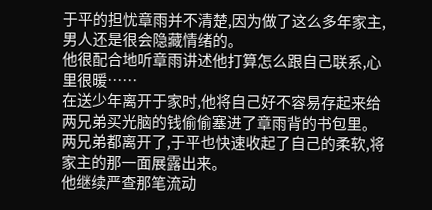于平的担忧章雨并不清楚,因为做了这么多年家主,男人还是很会隐藏情绪的。
他很配合地听章雨讲述他打算怎么跟自己联系,心里很暖……
在送少年离开于家时,他将自己好不容易存起来给两兄弟买光脑的钱偷偷塞进了章雨背的书包里。
两兄弟都离开了,于平也快速收起了自己的柔软,将家主的那一面展露出来。
他继续严查那笔流动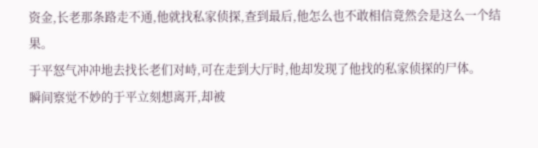资金,长老那条路走不通,他就找私家侦探,查到最后,他怎么也不敢相信竟然会是这么一个结果。
于平怒气冲冲地去找长老们对峙,可在走到大厅时,他却发现了他找的私家侦探的尸体。
瞬间察觉不妙的于平立刻想离开,却被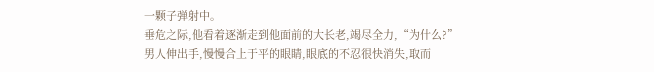一颗子弹射中。
垂危之际,他看着逐渐走到他面前的大长老,竭尽全力,“为什么?”
男人伸出手,慢慢合上于平的眼睛,眼底的不忍很快消失,取而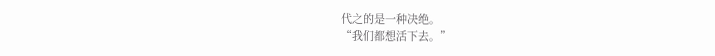代之的是一种决绝。
“我们都想活下去。”